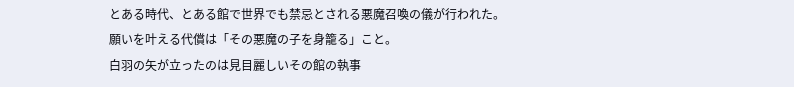とある時代、とある館で世界でも禁忌とされる悪魔召喚の儀が行われた。
願いを叶える代償は「その悪魔の子を身籠る」こと。
白羽の矢が立ったのは見目麗しいその館の執事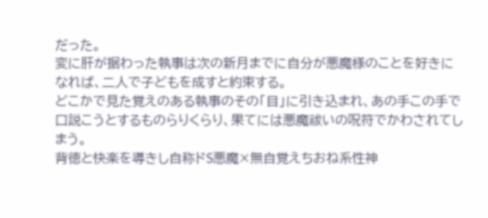だった。
変に肝が据わった執事は次の新月までに自分が悪魔様のことを好きになれば、二人で子どもを成すと約束する。
どこかで見た覚えのある執事のその「目」に引き込まれ、あの手この手で口説こうとするものらりくらり、果てには悪魔祓いの呪符でかわされてしまう。
背徳と快楽を導きし自称ドS悪魔×無自覚えちおね系性神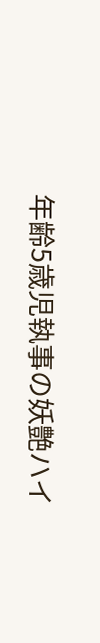年齢5歳児執事の妖艶ハイ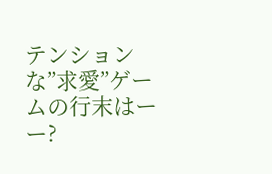テンションな”求愛”ゲームの行末はーー?